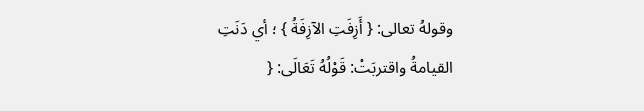وقولهُ تعالى: { أَزِفَتِ الآزِفَةُ } ؛ أي دَنَتِ القيامةُ واقتربَتْ: قَوْلُهُ تَعَالَى: {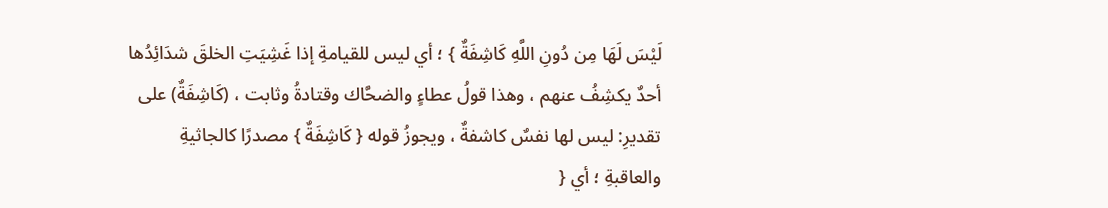لَيْسَ لَهَا مِن دُونِ اللَّهِ كَاشِفَةٌ } ؛ أي ليس للقيامةِ إذا غَشِيَتِ الخلقَ شدَائِدُها أحدٌ يكشِفُ عنهم ، وهذا قولُ عطاءٍ والضحَّاك وقتادةُ وثابت ، (كَاشِفَةٌ) على تقديرِ: ليس لها نفسٌ كاشفةٌ ، ويجوزُ قوله { كَاشِفَةٌ } مصدرًا كالجاثيةِ والعاقبةِ ؛ أي {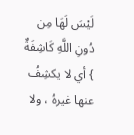لَيْسَ لَهَا مِن دُونِ اللَّهِ كَاشِفَةٌ } أي لا يكشِفُ عنها غيرهُ ، ولا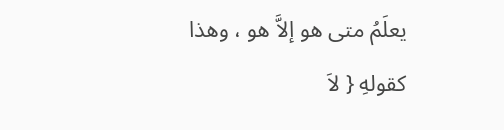يعلَمُ متى هو إلاَّ هو ، وهذا كقولهِ { لاَ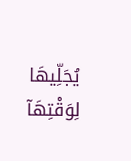يُجَلِّيهَا لِوَقْتِهَآ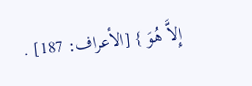إِلاَّ هُوَ } [الأعراف: 187] .